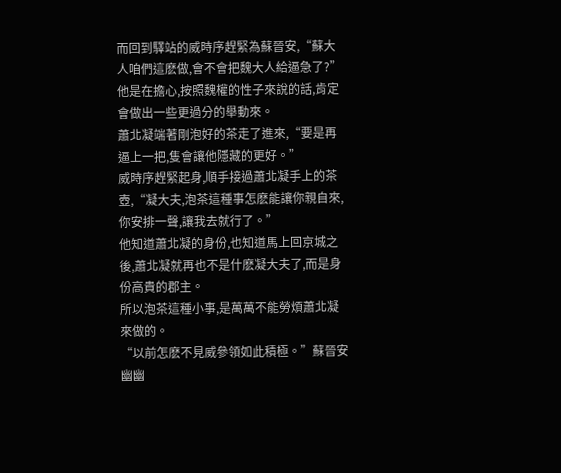而回到驛站的威時序趕緊為蘇晉安,“蘇大人咱們這麽做,會不會把魏大人給逼急了?”
他是在擔心,按照魏權的性子來說的話,肯定會做出一些更過分的舉動來。
蕭北凝端著剛泡好的茶走了進來,“要是再逼上一把,隻會讓他隱藏的更好。”
威時序趕緊起身,順手接過蕭北凝手上的茶壺,“凝大夫,泡茶這種事怎麽能讓你親自來,你安排一聲,讓我去就行了。”
他知道蕭北凝的身份,也知道馬上回京城之後,蕭北凝就再也不是什麽凝大夫了,而是身份高貴的郡主。
所以泡茶這種小事,是萬萬不能勞煩蕭北凝來做的。
“以前怎麽不見威參領如此積極。”蘇晉安幽幽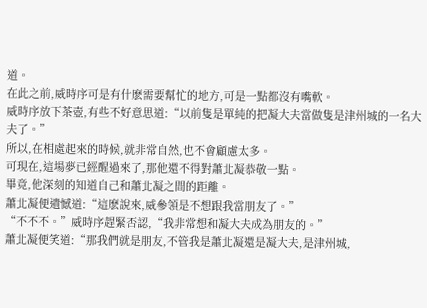道。
在此之前,威時序可是有什麽需要幫忙的地方,可是一點都沒有嘴軟。
威時序放下茶壺,有些不好意思道:“以前隻是單純的把凝大夫當做隻是津州城的一名大夫了。”
所以,在相處起來的時候,就非常自然,也不會顧慮太多。
可現在,這場夢已經醒過來了,那他還不得對蕭北凝恭敬一點。
畢竟,他深刻的知道自己和蕭北凝之間的距離。
蕭北凝便遺憾道:“這麽說來,威參領是不想跟我當朋友了。”
“不不不。”威時序趕緊否認,“我非常想和凝大夫成為朋友的。”
蕭北凝便笑道:“那我們就是朋友,不管我是蕭北凝還是凝大夫,是津州城,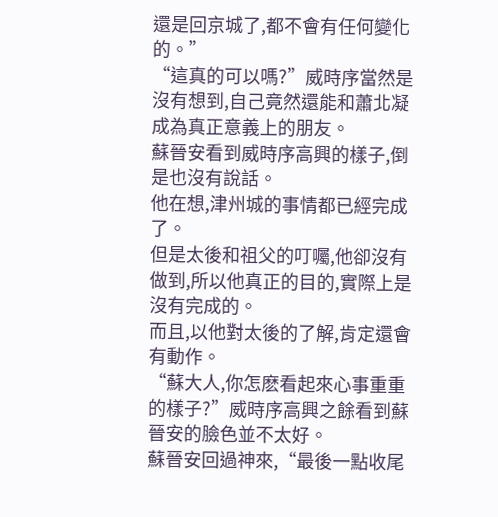還是回京城了,都不會有任何變化的。”
“這真的可以嗎?”威時序當然是沒有想到,自己竟然還能和蕭北凝成為真正意義上的朋友。
蘇晉安看到威時序高興的樣子,倒是也沒有說話。
他在想,津州城的事情都已經完成了。
但是太後和祖父的叮囑,他卻沒有做到,所以他真正的目的,實際上是沒有完成的。
而且,以他對太後的了解,肯定還會有動作。
“蘇大人,你怎麽看起來心事重重的樣子?”威時序高興之餘看到蘇晉安的臉色並不太好。
蘇晉安回過神來,“最後一點收尾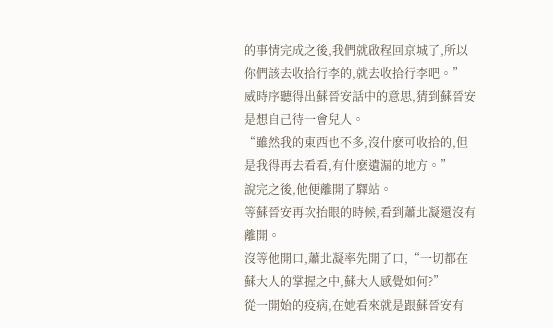的事情完成之後,我們就啟程回京城了,所以你們該去收拾行李的,就去收拾行李吧。”
威時序聽得出蘇晉安話中的意思,猜到蘇晉安是想自己待一會兒人。
“雖然我的東西也不多,沒什麽可收拾的,但是我得再去看看,有什麽遺漏的地方。”
說完之後,他便離開了驛站。
等蘇晉安再次抬眼的時候,看到蕭北凝還沒有離開。
沒等他開口,蕭北凝率先開了口,“一切都在蘇大人的掌握之中,蘇大人感覺如何?”
從一開始的疫病,在她看來就是跟蘇晉安有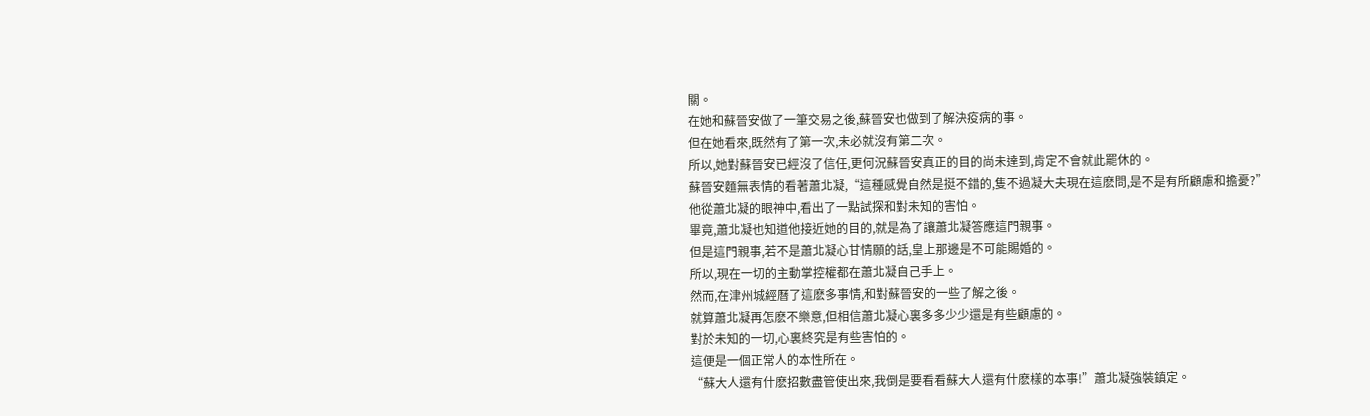關。
在她和蘇晉安做了一筆交易之後,蘇晉安也做到了解決疫病的事。
但在她看來,既然有了第一次,未必就沒有第二次。
所以,她對蘇晉安已經沒了信任,更何況蘇晉安真正的目的尚未達到,肯定不會就此罷休的。
蘇晉安麵無表情的看著蕭北凝,“這種感覺自然是挺不錯的,隻不過凝大夫現在這麽問,是不是有所顧慮和擔憂?”
他從蕭北凝的眼神中,看出了一點試探和對未知的害怕。
畢竟,蕭北凝也知道他接近她的目的,就是為了讓蕭北凝答應這門親事。
但是這門親事,若不是蕭北凝心甘情願的話,皇上那邊是不可能賜婚的。
所以,現在一切的主動掌控權都在蕭北凝自己手上。
然而,在津州城經曆了這麽多事情,和對蘇晉安的一些了解之後。
就算蕭北凝再怎麽不樂意,但相信蕭北凝心裏多多少少還是有些顧慮的。
對於未知的一切,心裏終究是有些害怕的。
這便是一個正常人的本性所在。
“蘇大人還有什麽招數盡管使出來,我倒是要看看蘇大人還有什麽樣的本事!”蕭北凝強裝鎮定。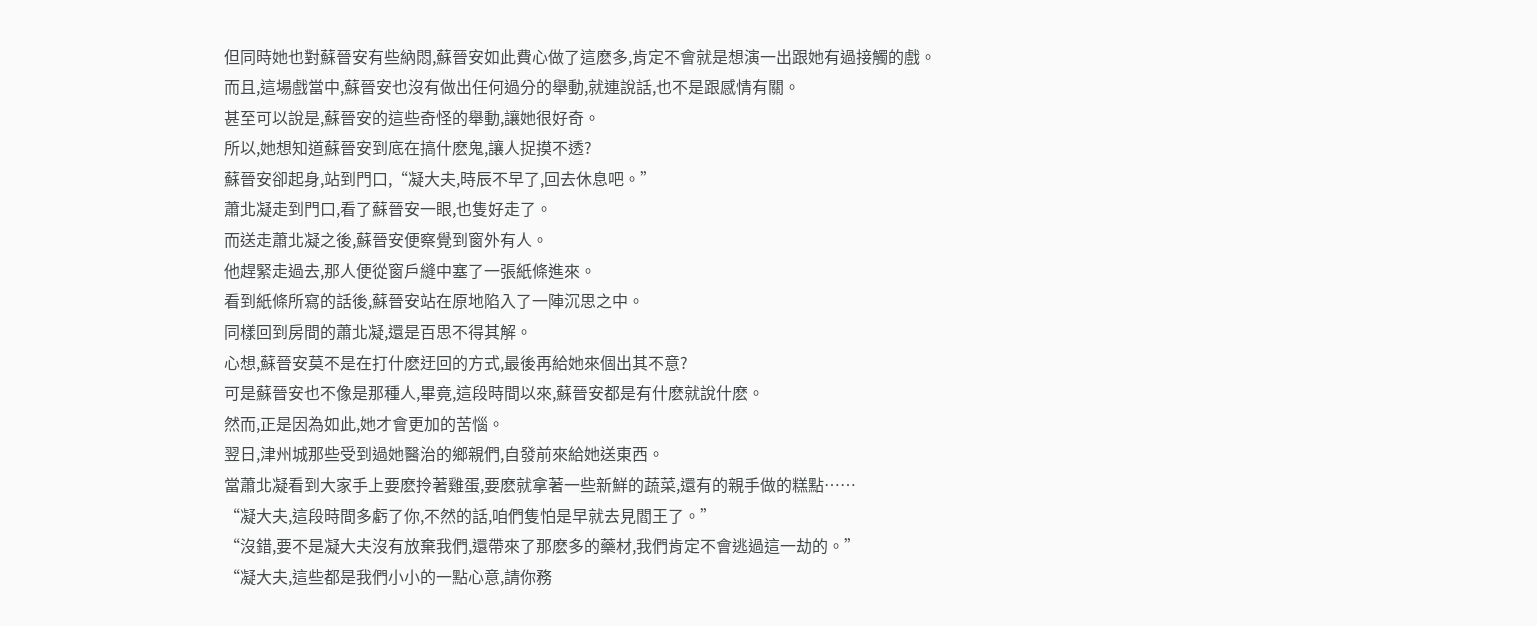但同時她也對蘇晉安有些納悶,蘇晉安如此費心做了這麽多,肯定不會就是想演一出跟她有過接觸的戲。
而且,這場戲當中,蘇晉安也沒有做出任何過分的舉動,就連說話,也不是跟感情有關。
甚至可以說是,蘇晉安的這些奇怪的舉動,讓她很好奇。
所以,她想知道蘇晉安到底在搞什麽鬼,讓人捉摸不透?
蘇晉安卻起身,站到門口,“凝大夫,時辰不早了,回去休息吧。”
蕭北凝走到門口,看了蘇晉安一眼,也隻好走了。
而送走蕭北凝之後,蘇晉安便察覺到窗外有人。
他趕緊走過去,那人便從窗戶縫中塞了一張紙條進來。
看到紙條所寫的話後,蘇晉安站在原地陷入了一陣沉思之中。
同樣回到房間的蕭北凝,還是百思不得其解。
心想,蘇晉安莫不是在打什麽迂回的方式,最後再給她來個出其不意?
可是蘇晉安也不像是那種人,畢竟,這段時間以來,蘇晉安都是有什麽就說什麽。
然而,正是因為如此,她才會更加的苦惱。
翌日,津州城那些受到過她醫治的鄉親們,自發前來給她送東西。
當蕭北凝看到大家手上要麽拎著雞蛋,要麽就拿著一些新鮮的蔬菜,還有的親手做的糕點……
“凝大夫,這段時間多虧了你,不然的話,咱們隻怕是早就去見閻王了。”
“沒錯,要不是凝大夫沒有放棄我們,還帶來了那麽多的藥材,我們肯定不會逃過這一劫的。”
“凝大夫,這些都是我們小小的一點心意,請你務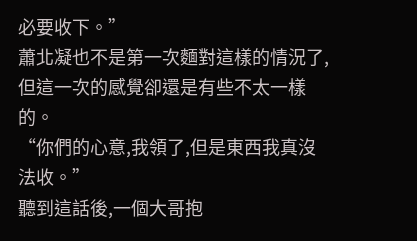必要收下。”
蕭北凝也不是第一次麵對這樣的情況了,但這一次的感覺卻還是有些不太一樣的。
“你們的心意,我領了,但是東西我真沒法收。”
聽到這話後,一個大哥抱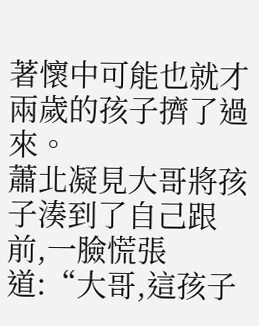著懷中可能也就才兩歲的孩子擠了過來。
蕭北凝見大哥將孩子湊到了自己跟前,一臉慌張道:“大哥,這孩子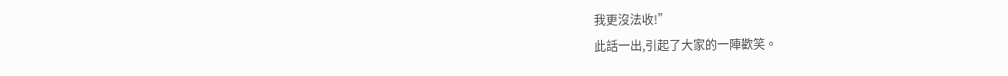我更沒法收!”
此話一出,引起了大家的一陣歡笑。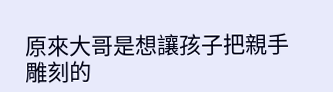原來大哥是想讓孩子把親手雕刻的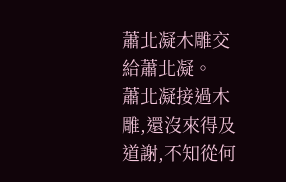蕭北凝木雕交給蕭北凝。
蕭北凝接過木雕,還沒來得及道謝,不知從何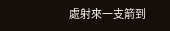處射來一支箭到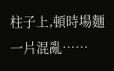柱子上,頓時場麵一片混亂……